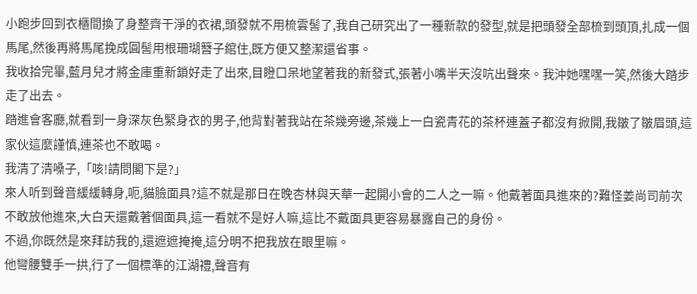小跑步回到衣櫃間換了身整齊干淨的衣裙,頭發就不用梳雲髻了,我自己研究出了一種新款的發型,就是把頭發全部梳到頭頂,扎成一個馬尾,然後再將馬尾挽成圓髻用根珊瑚簪子綰住,既方便又整潔還省事。
我收拾完畢,藍月兒才將金庫重新鎖好走了出來,目瞪口呆地望著我的新發式,張著小嘴半天沒吭出聲來。我沖她嘿嘿一笑,然後大踏步走了出去。
踏進會客廳,就看到一身深灰色緊身衣的男子,他背對著我站在茶幾旁邊,茶幾上一白瓷青花的茶杯連蓋子都沒有掀開,我皺了皺眉頭,這家伙這麼謹慎,連茶也不敢喝。
我清了清嗓子,「咳!請問閣下是?」
來人听到聲音緩緩轉身,呃,貓臉面具?這不就是那日在晚杏林與天華一起開小會的二人之一嘛。他戴著面具進來的?難怪姜尚司前次不敢放他進來,大白天還戴著個面具,這一看就不是好人嘛,這比不戴面具更容易暴露自己的身份。
不過,你既然是來拜訪我的,還遮遮掩掩,這分明不把我放在眼里嘛。
他彎腰雙手一拱,行了一個標準的江湖禮,聲音有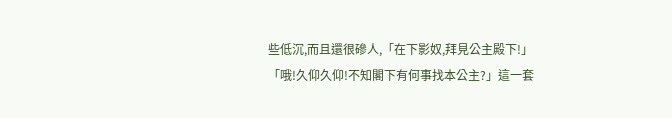些低沉,而且還很磣人,「在下影奴,拜見公主殿下!」
「哦!久仰久仰!不知閣下有何事找本公主?」這一套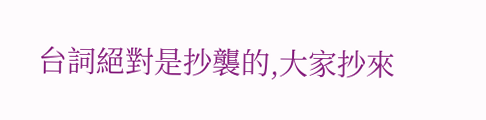台詞絕對是抄襲的,大家抄來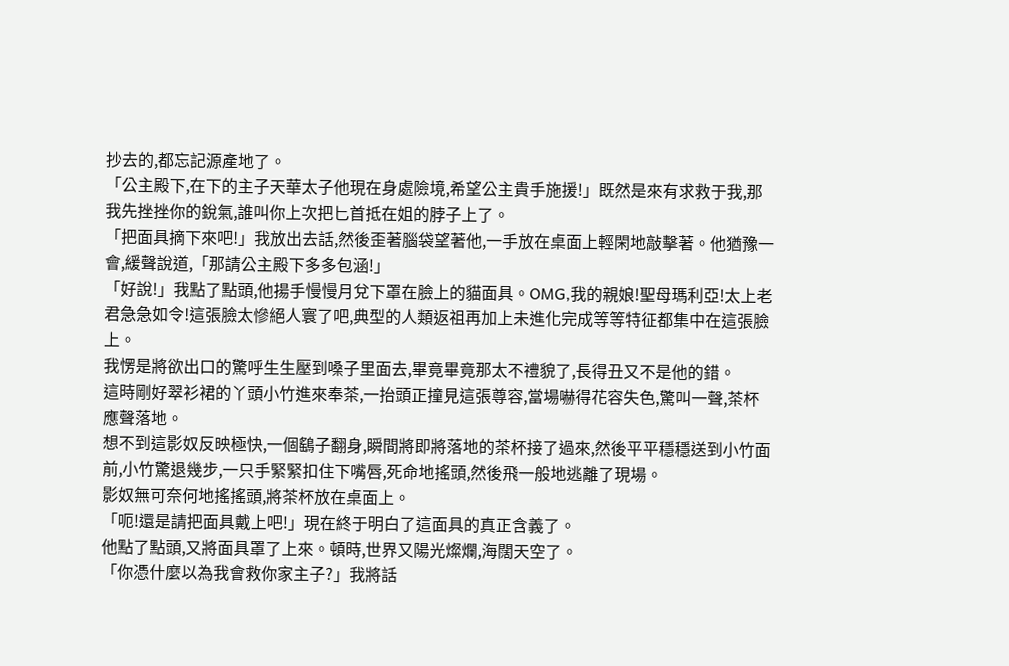抄去的,都忘記源產地了。
「公主殿下,在下的主子天華太子他現在身處險境,希望公主貴手施援!」既然是來有求救于我,那我先挫挫你的銳氣,誰叫你上次把匕首抵在姐的脖子上了。
「把面具摘下來吧!」我放出去話,然後歪著腦袋望著他,一手放在桌面上輕閑地敲擊著。他猶豫一會,緩聲說道,「那請公主殿下多多包涵!」
「好說!」我點了點頭,他揚手慢慢月兌下罩在臉上的貓面具。OMG,我的親娘!聖母瑪利亞!太上老君急急如令!這張臉太慘絕人寰了吧,典型的人類返祖再加上未進化完成等等特征都集中在這張臉上。
我愣是將欲出口的驚呼生生壓到嗓子里面去,畢竟畢竟那太不禮貌了,長得丑又不是他的錯。
這時剛好翠衫裙的丫頭小竹進來奉茶,一抬頭正撞見這張尊容,當場嚇得花容失色,驚叫一聲,茶杯應聲落地。
想不到這影奴反映極快,一個鷂子翻身,瞬間將即將落地的茶杯接了過來,然後平平穩穩送到小竹面前,小竹驚退幾步,一只手緊緊扣住下嘴唇,死命地搖頭,然後飛一般地逃離了現場。
影奴無可奈何地搖搖頭,將茶杯放在桌面上。
「呃!還是請把面具戴上吧!」現在終于明白了這面具的真正含義了。
他點了點頭,又將面具罩了上來。頓時,世界又陽光燦爛,海闊天空了。
「你憑什麼以為我會救你家主子?」我將話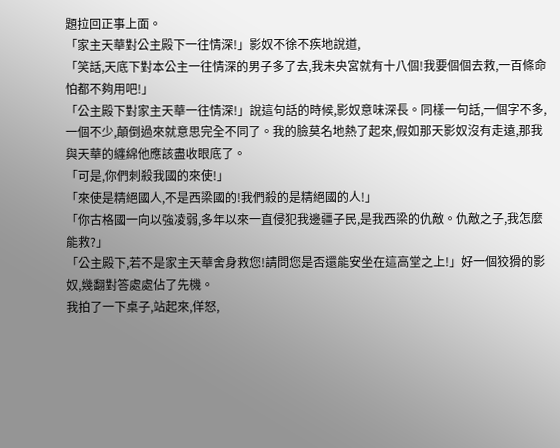題拉回正事上面。
「家主天華對公主殿下一往情深!」影奴不徐不疾地說道,
「笑話,天底下對本公主一往情深的男子多了去,我未央宮就有十八個!我要個個去救,一百條命怕都不夠用吧!」
「公主殿下對家主天華一往情深!」說這句話的時候,影奴意味深長。同樣一句話,一個字不多,一個不少,顛倒過來就意思完全不同了。我的臉莫名地熱了起來,假如那天影奴沒有走遠,那我與天華的纏綿他應該盡收眼底了。
「可是,你們刺殺我國的來使!」
「來使是精絕國人,不是西梁國的!我們殺的是精絕國的人!」
「你古格國一向以強凌弱,多年以來一直侵犯我邊疆子民,是我西梁的仇敵。仇敵之子,我怎麼能救?」
「公主殿下,若不是家主天華舍身救您!請問您是否還能安坐在這高堂之上!」好一個狡猾的影奴,幾翻對答處處佔了先機。
我拍了一下桌子,站起來,佯怒,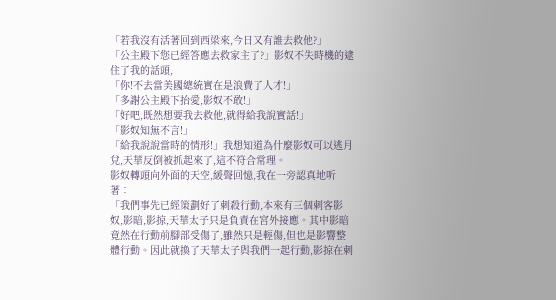「若我沒有活著回到西梁來,今日又有誰去救他?」
「公主殿下您已經答應去救家主了?」影奴不失時機的逮住了我的話頭,
「你!不去當美國總統實在是浪費了人才!」
「多謝公主殿下抬愛,影奴不敢!」
「好吧,既然想要我去救他,就得給我說實話!」
「影奴知無不言!」
「給我說說當時的情形!」我想知道為什麼影奴可以逃月兌,天華反倒被抓起來了,這不符合常理。
影奴轉頭向外面的天空,緩聲回憶,我在一旁認真地听著︰
「我們事先已經策劃好了刺殺行動,本來有三個刺客影奴,影暗,影掠,天華太子只是負責在宮外接應。其中影暗竟然在行動前腳部受傷了,雖然只是輕傷,但也是影響整體行動。因此就換了天華太子與我們一起行動,影掠在刺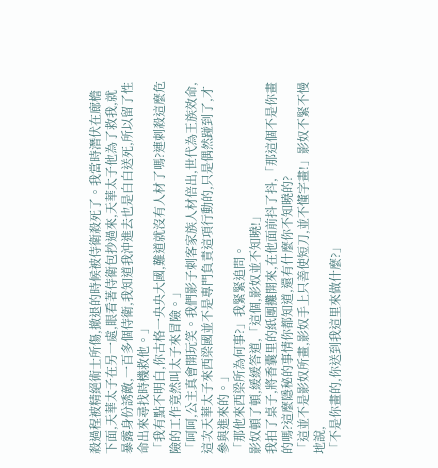殺過程被精絕術士所傷,撤退的時候被侍衛殺死了。我當時潛伏在廊檐下面,天華太子在另一處,眼看著侍衛包抄過來,天華太子他為了救我,就暴露身份誘敵,一百多個侍衛,我知道我沖進去也是白白送死,所以留了性命出來尋找時機救他。」
「我有點不明白,你古格一央央大國,難道就沒有人材了嗎?連刺殺這麼危險的工作竟然叫太子來冒險。」
「呵呵,公主真會開玩笑。我們影子刺客家族人材倍出,世代為王族效命,這次天華太子來西梁國並不是專門負責這項行動的,只是偶然踫到了,才參與進來的。」
「那他來西梁所為何事?」我緊緊追問。
影奴頓了頓,緩緩答道,「這個,影奴並不知曉!」
我拍了桌子,將香囊里的紙團攤開來,在他面前抖了抖,「那這個不是你畫的嗎?這麼隱秘的事情你都知道,還有什麼你不知曉的?
「這並不是影奴所畫,影奴手上只善使短刀,並不懂字畫!」影奴不緊不慢地說,
「不是你畫的,你送到我這里來做什麼?」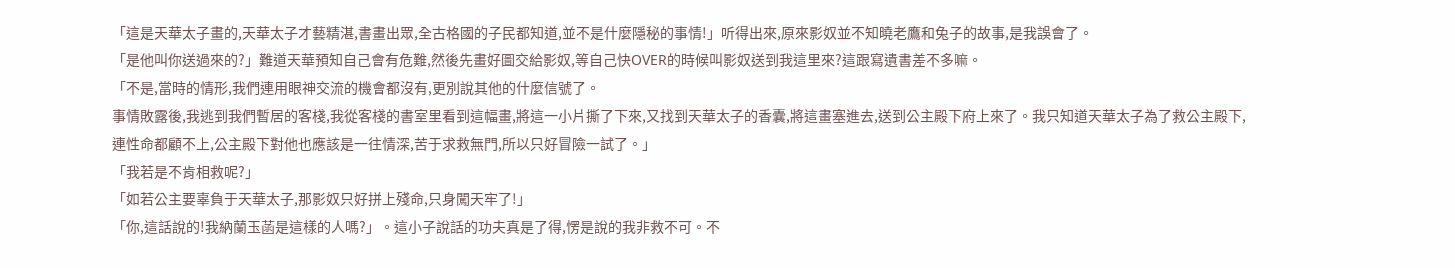「這是天華太子畫的,天華太子才藝精湛,書畫出眾,全古格國的子民都知道,並不是什麼隱秘的事情!」听得出來,原來影奴並不知曉老鷹和兔子的故事,是我誤會了。
「是他叫你送過來的?」難道天華預知自己會有危難,然後先畫好圖交給影奴,等自己快OVER的時候叫影奴送到我這里來?這跟寫遺書差不多嘛。
「不是,當時的情形,我們連用眼神交流的機會都沒有,更別說其他的什麼信號了。
事情敗露後,我逃到我們暫居的客棧,我從客棧的書室里看到這幅畫,將這一小片撕了下來,又找到天華太子的香囊,將這畫塞進去,送到公主殿下府上來了。我只知道天華太子為了救公主殿下,連性命都顧不上,公主殿下對他也應該是一往情深,苦于求救無門,所以只好冒險一試了。」
「我若是不肯相救呢?」
「如若公主要辜負于天華太子,那影奴只好拼上殘命,只身闖天牢了!」
「你,這話說的!我納蘭玉菡是這樣的人嗎?」。這小子說話的功夫真是了得,愣是說的我非救不可。不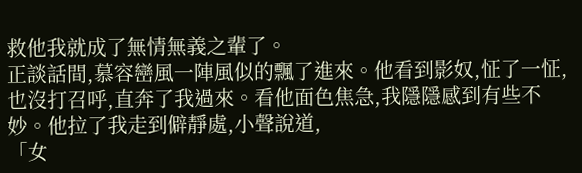救他我就成了無情無義之輩了。
正談話間,慕容巒風一陣風似的飄了進來。他看到影奴,怔了一怔,也沒打召呼,直奔了我過來。看他面色焦急,我隱隱感到有些不妙。他拉了我走到僻靜處,小聲說道,
「女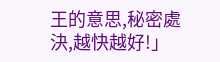王的意思,秘密處決,越快越好!」